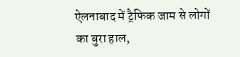ऐलनाबाद में ट्रैफिक जाम से लोगों का बुरा हाल,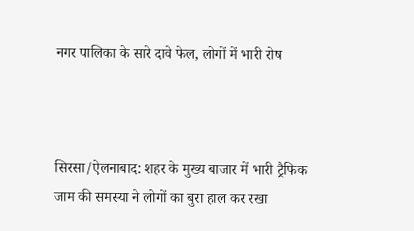नगर पालिका के सारे दावे फेल, लोगों में भारी रोष



सिरसा/ऐलनाबाद: शहर के मुख्य बाजार में भारी ट्रैफिक जाम की समस्या ने लोगों का बुरा हाल कर रखा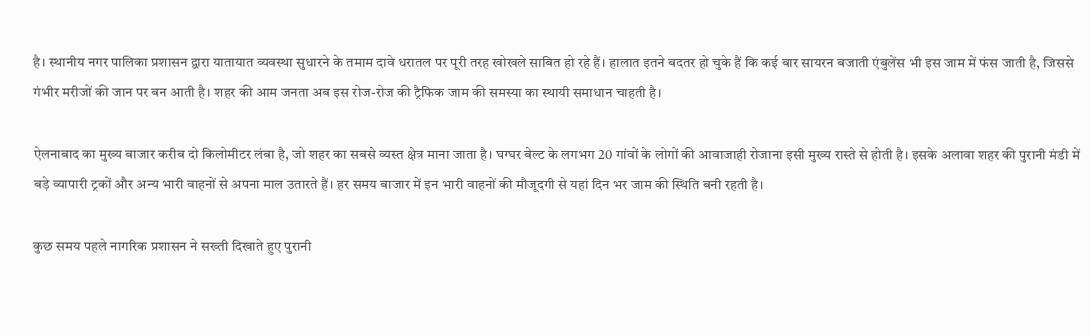है। स्थानीय नगर पालिका प्रशासन द्वारा यातायात व्यवस्था सुधारने के तमाम दावे धरातल पर पूरी तरह खोखले साबित हो रहे हैं। हालात इतने बदतर हो चुके हैं कि कई बार सायरन बजाती एंबुलेंस भी इस जाम में फंस जाती है, जिससे गंभीर मरीजों की जान पर बन आती है। शहर की आम जनता अब इस रोज-रोज की ट्रैफिक जाम की समस्या का स्थायी समाधान चाहती है।

ऐलनाबाद का मुख्य बाजार करीब दो किलोमीटर लंबा है, जो शहर का सबसे व्यस्त क्षेत्र माना जाता है। घग्घर बेल्ट के लगभग 20 गांवों के लोगों की आवाजाही रोजाना इसी मुख्य रास्ते से होती है। इसके अलावा शहर की पुरानी मंडी में बड़े व्यापारी ट्रकों और अन्य भारी वाहनों से अपना माल उतारते हैं। हर समय बाजार में इन भारी वाहनों की मौजूदगी से यहां दिन भर जाम की स्थिति बनी रहती है।

कुछ समय पहले नागरिक प्रशासन ने सख्ती दिखाते हुए पुरानी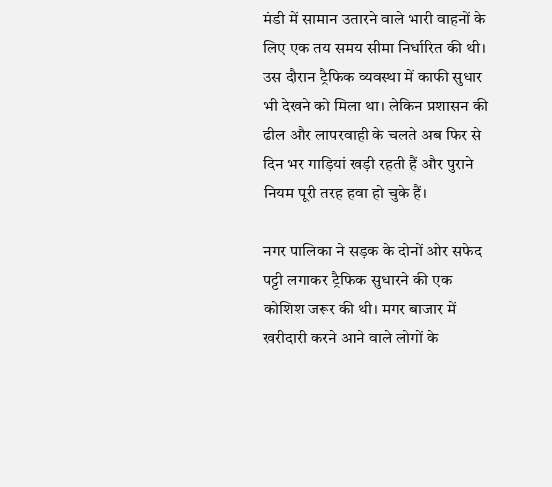मंडी में सामान उतारने वाले भारी वाहनों के लिए एक तय समय सीमा निर्धारित की थी। उस दौरान ट्रैफिक व्यवस्था में काफी सुधार भी देखने को मिला था। लेकिन प्रशासन की ढील और लापरवाही के चलते अब फिर से दिन भर गाड़ियां खड़ी रहती हैं और पुराने नियम पूरी तरह हवा हो चुके हैं।

नगर पालिका ने सड़क के दोनों ओर सफेद पट्टी लगाकर ट्रैफिक सुधारने की एक कोशिश जरूर की थी। मगर बाजार में खरीदारी करने आने वाले लोगों के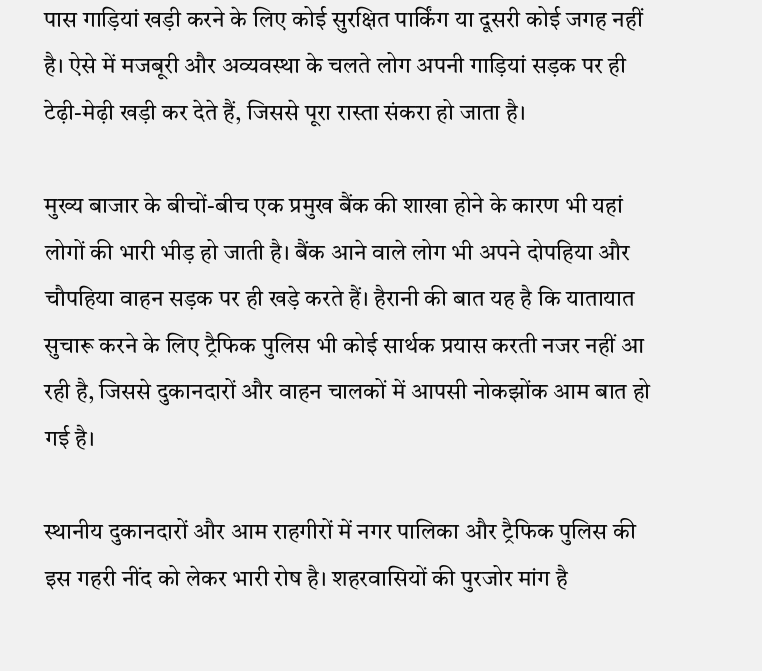पास गाड़ियां खड़ी करने के लिए कोई सुरक्षित पार्किंग या दूसरी कोई जगह नहीं है। ऐसे में मजबूरी और अव्यवस्था के चलते लोग अपनी गाड़ियां सड़क पर ही टेढ़ी-मेढ़ी खड़ी कर देते हैं, जिससे पूरा रास्ता संकरा हो जाता है।

मुख्य बाजार के बीचों-बीच एक प्रमुख बैंक की शाखा होने के कारण भी यहां लोगों की भारी भीड़ हो जाती है। बैंक आने वाले लोग भी अपने दोपहिया और चौपहिया वाहन सड़क पर ही खड़े करते हैं। हैरानी की बात यह है कि यातायात सुचारू करने के लिए ट्रैफिक पुलिस भी कोई सार्थक प्रयास करती नजर नहीं आ रही है, जिससे दुकानदारों और वाहन चालकों में आपसी नोकझोंक आम बात हो गई है।

स्थानीय दुकानदारों और आम राहगीरों में नगर पालिका और ट्रैफिक पुलिस की इस गहरी नींद को लेकर भारी रोष है। शहरवासियों की पुरजोर मांग है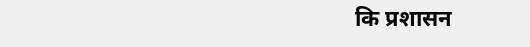कि प्रशासन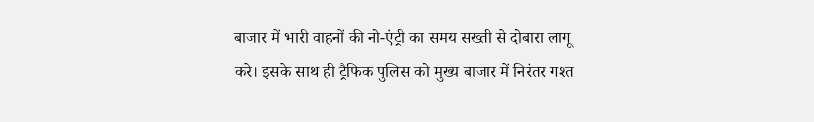बाजार में भारी वाहनों की नो-एंट्री का समय सख्ती से दोबारा लागू करे। इसके साथ ही ट्रैफिक पुलिस को मुख्य बाजार में निरंतर गश्त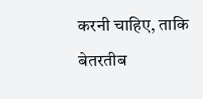करनी चाहिए, ताकि बेतरतीब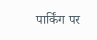पार्किंग पर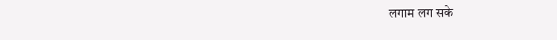लगाम लग सके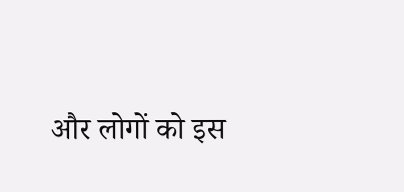और लोगों को इस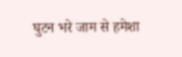घुटन भरे जाम से हमेशा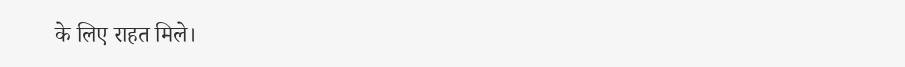के लिए राहत मिले।